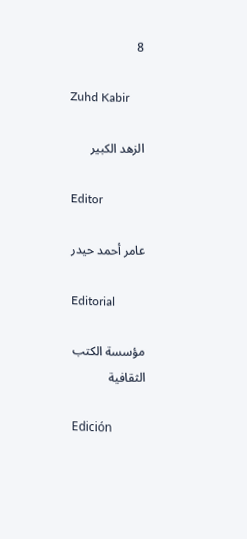8

Zuhd Kabir

الزهد الكبير

Editor

عامر أحمد حيدر

Editorial

مؤسسة الكتب الثقافية

Edición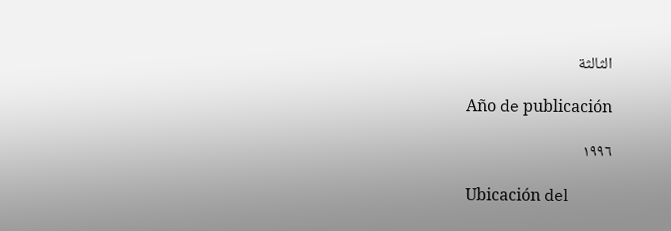الثالثة

Año de publicación

١٩٩٦

Ubicación del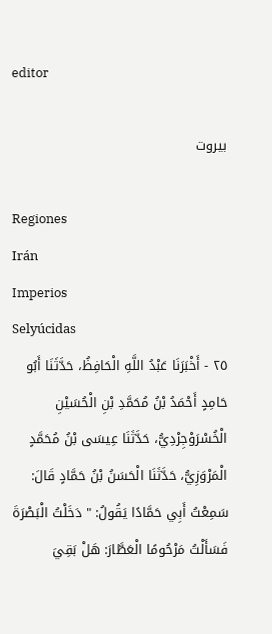editor

بيروت

Regiones
Irán
Imperios
Selyúcidas
٢٥ - أَخْبَرَنَا عَبْدُ اللَّهِ الْحَافِظُ، حَدَّثَنَا أَبُو حَامِدٍ أَحْمَدُ بْنُ مُحَمَّدِ بْنِ الْحُسَيْنِ الْخُسْرَوْجِرْدِيُّ، حَدَّثَنَا عِيسَى بْنُ مُحَمَّدٍ الْمَرْوَزِيُّ، حَدَّثَنَا الْحَسَنُ بْنُ حَمَّادٍ قَالَ: سَمِعْتُ أَبِي حَمَّادًا يَقُولُ: " دَخَلْتُ الْبَصْرَةَ فَسَأَلْتُ مَرْحُومًا الْعَطَّارَ: هَلْ بَقِيَ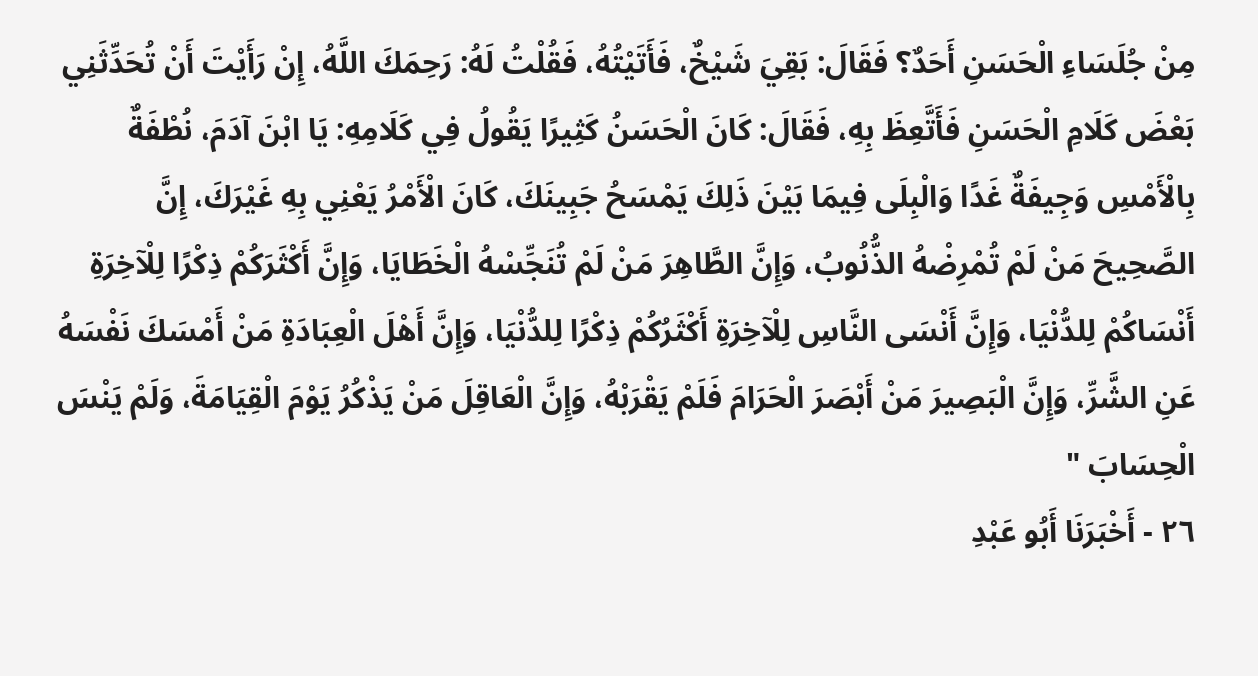مِنْ جُلَسَاءِ الْحَسَنِ أَحَدٌ؟ فَقَالَ: بَقِيَ شَيْخٌ، فَأَتَيْتُهُ، فَقُلْتُ لَهُ: رَحِمَكَ اللَّهُ، إِنْ رَأَيْتَ أَنْ تُحَدِّثَنِي بَعْضَ كَلَامِ الْحَسَنِ فَأَتَّعِظَ بِهِ، فَقَالَ: كَانَ الْحَسَنُ كَثِيرًا يَقُولُ فِي كَلَامِهِ: يَا ابْنَ آدَمَ، نُطْفَةٌ بِالْأَمْسِ وَجِيفَةٌ غَدًا وَالْبِلَى فِيمَا بَيْنَ ذَلِكَ يَمْسَحُ جَبِينَكَ، كَانَ الْأَمْرُ يَعْنِي بِهِ غَيْرَكَ، إِنَّ الصَّحِيحَ مَنْ لَمْ تُمْرِضْهُ الذُّنُوبُ، وَإِنَّ الطَّاهِرَ مَنْ لَمْ تُنَجِّسْهُ الْخَطَايَا، وَإِنَّ أَكْثَرَكُمْ ذِكْرًا لِلْآخِرَةِ أَنْسَاكُمْ لِلدُّنْيَا، وَإِنَّ أَنْسَى النَّاسِ لِلْآخِرَةِ أَكْثَرُكُمْ ذِكْرًا لِلدُّنْيَا، وَإِنَّ أَهْلَ الْعِبَادَةِ مَنْ أَمْسَكَ نَفْسَهُ عَنِ الشَّرِّ، وَإِنَّ الْبَصِيرَ مَنْ أَبْصَرَ الْحَرَامَ فَلَمْ يَقْرَبْهُ، وَإِنَّ الْعَاقِلَ مَنْ يَذْكُرُ يَوْمَ الْقِيَامَةَ، وَلَمْ يَنْسَ الْحِسَابَ "
٢٦ - أَخْبَرَنَا أَبُو عَبْدِ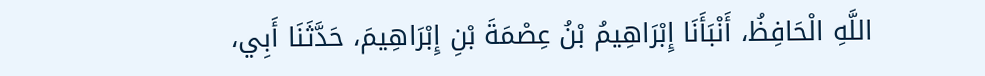اللَّهِ الْحَافِظُ، أَنْبَأَنَا إِبْرَاهِيمُ بْنُ عِصْمَةَ بْنِ إِبْرَاهِيمَ، حَدَّثَنَا أَبِي،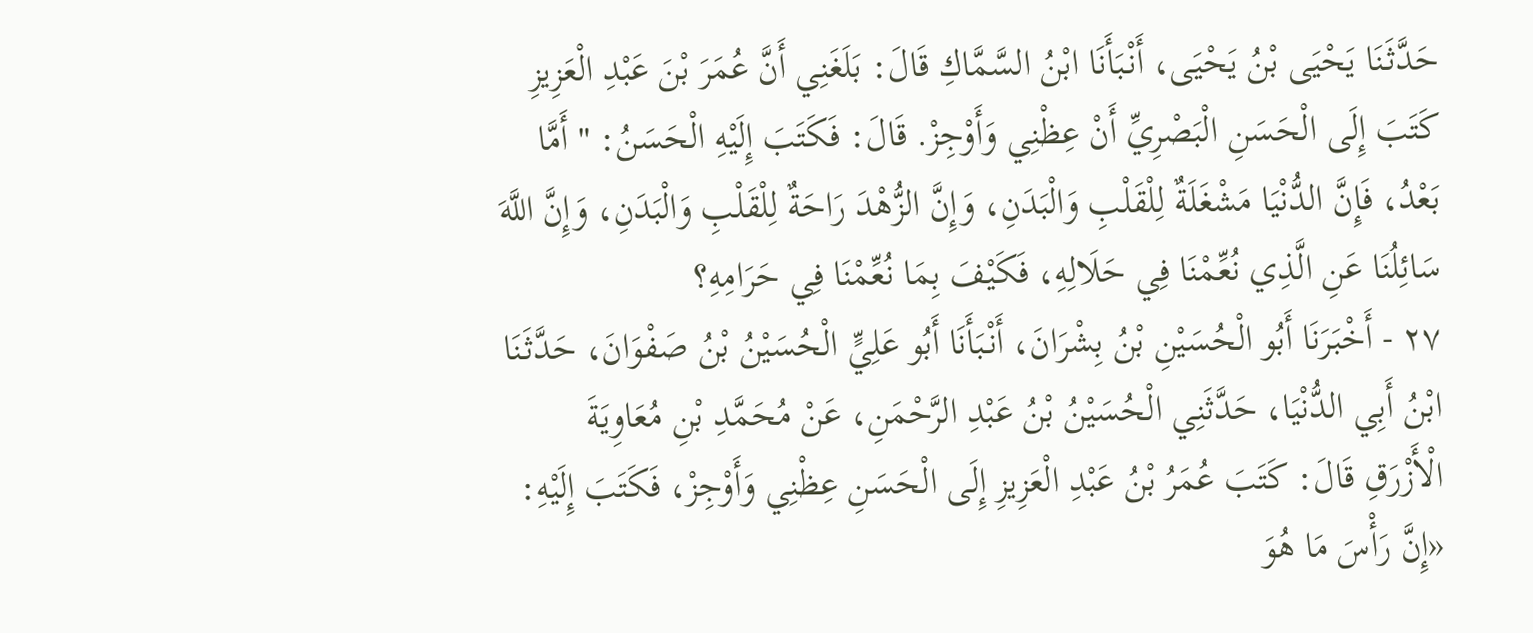حَدَّثَنَا يَحْيَى بْنُ يَحْيَى، أَنْبَأَنَا ابْنُ السَّمَّاكِ قَالَ: بَلَغَنِي أَنَّ عُمَرَ بْنَ عَبْدِ الْعَزِيزِ كَتَبَ إِلَى الْحَسَنِ الْبَصْرِيِّ أَنْ عِظْنِي وَأَوْجِزْ. قَالَ: فَكَتَبَ إِلَيْهِ الْحَسَنُ: " أَمَّا بَعْدُ، فَإِنَّ الدُّنْيَا مَشْغَلَةٌ لِلْقَلْبِ وَالْبَدَنِ، وَإِنَّ الزُّهْدَ رَاحَةٌ لِلْقَلْبِ وَالْبَدَنِ، وَإِنَّ اللَّهَ سَائِلُنَا عَنِ الَّذِي نُعِّمْنَا فِي حَلَالِهِ، فَكَيْفَ بِمَا نُعِّمْنَا فِي حَرَامِهِ؟
٢٧ - أَخْبَرَنَا أَبُو الْحُسَيْنِ بْنُ بِشْرَانَ، أَنْبَأَنَا أَبُو عَلِيٍّ الْحُسَيْنُ بْنُ صَفْوَانَ، حَدَّثَنَا ابْنُ أَبِي الدُّنْيَا، حَدَّثَنِي الْحُسَيْنُ بْنُ عَبْدِ الرَّحْمَنِ، عَنْ مُحَمَّدِ بْنِ مُعَاوِيَةَ الْأَزْرَقِ قَالَ: كَتَبَ عُمَرُ بْنُ عَبْدِ الْعَزِيزِ إِلَى الْحَسَنِ عِظْنِي وَأَوْجِزْ، فَكَتَبَ إِلَيْهِ: «إِنَّ رَأْسَ مَا هُوَ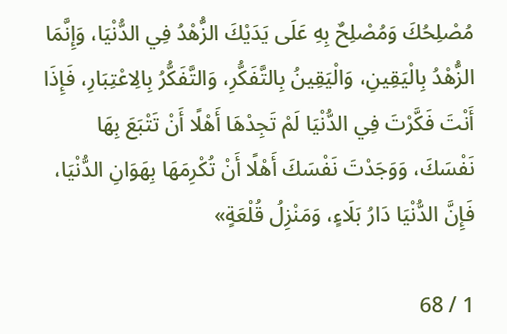مُصْلِحُكَ وَمُصْلِحٌ بِهِ عَلَى يَدَيْكَ الزُّهْدُ فِي الدُّنْيَا، وَإِنَّمَا الزُّهْدُ بِالْيَقِينِ، وَالْيَقِينُ بِالتَّفَكُّرِ، وَالتَّفَكُّرُ بِالِاعْتِبَارِ، فَإِذَا أَنْتَ فَكَّرْتَ فِي الدُّنْيَا لَمْ تَجِدْهَا أَهْلًا أَنْ تَتْبَعَ بِهَا نَفْسَكَ، وَوَجَدْتَ نَفْسَكَ أَهْلًا أَنْ تُكْرِمَهَا بِهَوَانِ الدُّنْيَا، فَإِنَّ الدُّنْيَا دَارُ بَلَاءٍ، وَمَنْزِلُ قُلْعَةٍ»

1 / 68